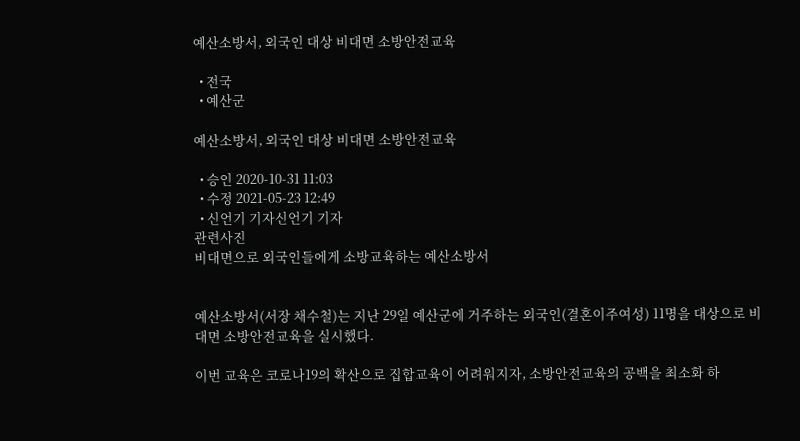예산소방서, 외국인 대상 비대면 소방안전교육

  • 전국
  • 예산군

예산소방서, 외국인 대상 비대면 소방안전교육

  • 승인 2020-10-31 11:03
  • 수정 2021-05-23 12:49
  • 신언기 기자신언기 기자
관련사진
비대면으로 외국인들에게 소방교육하는 예산소방서


예산소방서(서장 채수철)는 지난 29일 예산군에 거주하는 외국인(결혼이주여성) 11명을 대상으로 비대면 소방안전교육을 실시했다.

이번 교육은 코로나19의 확산으로 집합교육이 어려워지자, 소방안전교육의 공백을 최소화 하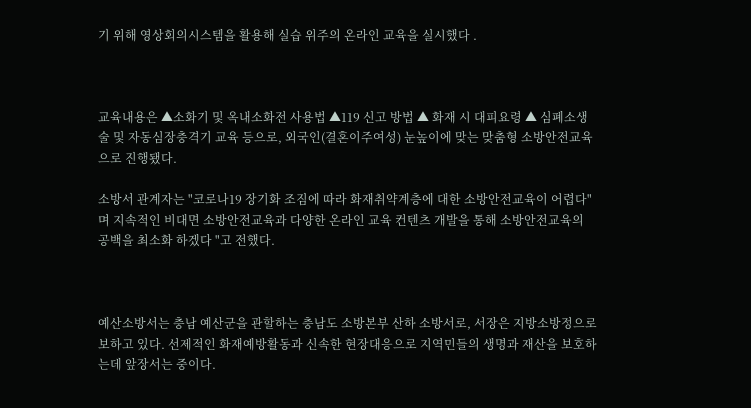기 위해 영상회의시스템을 활용해 실습 위주의 온라인 교육을 실시했다 .



교육내용은 ▲소화기 및 옥내소화전 사용법 ▲119 신고 방법 ▲ 화재 시 대피요령 ▲ 심폐소생술 및 자동심장충격기 교육 등으로, 외국인(결혼이주여성) 눈높이에 맞는 맞춤형 소방안전교육으로 진행됐다.

소방서 관계자는 "코로나19 장기화 조짐에 따라 화재취약계층에 대한 소방안전교육이 어렵다"며 지속적인 비대면 소방안전교육과 다양한 온라인 교육 컨텐츠 개발을 통해 소방안전교육의 공백을 최소화 하겠다 "고 전했다.



예산소방서는 충남 예산군을 관할하는 충남도 소방본부 산하 소방서로, 서장은 지방소방정으로 보하고 있다. 선제적인 화재예방활동과 신속한 현장대응으로 지역민들의 생명과 재산을 보호하는데 앞장서는 중이다.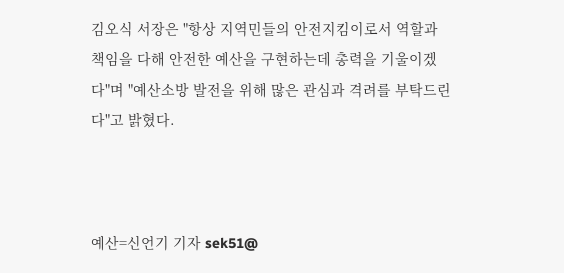김오식 서장은 "항상 지역민들의 안전지킴이로서 역할과 책임을 다해 안전한 예산을 구현하는데 총력을 기울이겠다"며 "예산소방 발전을 위해 많은 관심과 격려를 부탁드린다"고 밝혔다.



예산=신언기 기자 sek51@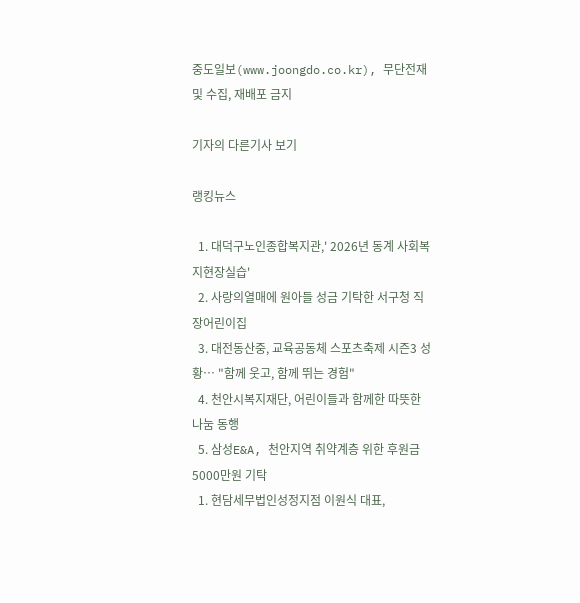중도일보(www.joongdo.co.kr), 무단전재 및 수집, 재배포 금지

기자의 다른기사 보기

랭킹뉴스

  1. 대덕구노인종합복지관,' 2026년 동계 사회복지현장실습'
  2. 사랑의열매에 원아들 성금 기탁한 서구청 직장어린이집
  3. 대전동산중, 교육공동체 스포츠축제 시즌3 성황… "함께 웃고, 함께 뛰는 경험"
  4. 천안시복지재단, 어린이들과 함께한 따뜻한 나눔 동행
  5. 삼성E&A, 천안지역 취약계층 위한 후원금 5000만원 기탁
  1. 현담세무법인성정지점 이원식 대표,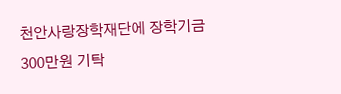천안사랑장학재단에 장학기금 300만원 기탁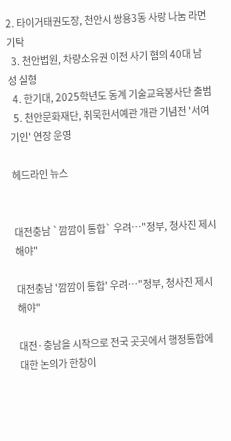2. 타이거태권도장, 천안시 쌍용3동 사랑 나눔 라면 기탁
  3. 천안법원, 차량소유권 이전 사기 혐의 40대 남성 실형
  4. 한기대, 2025학년도 동계 기술교육봉사단 출범
  5. 천안문화재단, 취묵헌서예관 개관 기념전 '서여기인' 연장 운영

헤드라인 뉴스


대전충남 `깜깜이 통합` 우려…"정부, 청사진 제시해야"

대전충남 '깜깜이 통합' 우려…"정부, 청사진 제시해야"

대전·충남을 시작으로 전국 곳곳에서 행정통합에 대한 논의가 한창이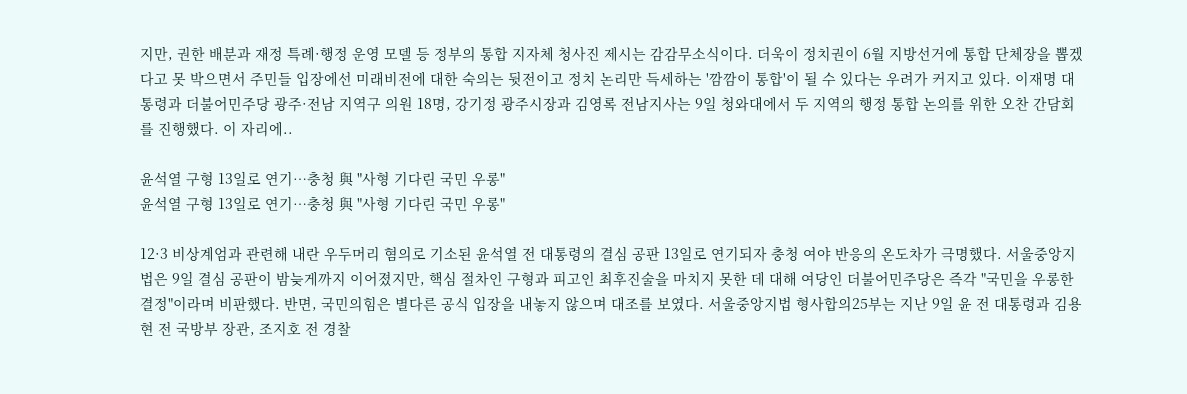지만, 권한 배분과 재정 특례·행정 운영 모델 등 정부의 통합 지자체 청사진 제시는 감감무소식이다. 더욱이 정치권이 6월 지방선거에 통합 단체장을 뽑겠다고 못 박으면서 주민들 입장에선 미래비전에 대한 숙의는 뒷전이고 정치 논리만 득세하는 '깜깜이 통합'이 될 수 있다는 우려가 커지고 있다. 이재명 대통령과 더불어민주당 광주·전남 지역구 의원 18명, 강기정 광주시장과 김영록 전남지사는 9일 청와대에서 두 지역의 행정 통합 논의를 위한 오찬 간담회를 진행했다. 이 자리에..

윤석열 구형 13일로 연기…충청 與 "사형 기다린 국민 우롱"
윤석열 구형 13일로 연기…충청 與 "사형 기다린 국민 우롱"

12·3 비상계엄과 관련해 내란 우두머리 혐의로 기소된 윤석열 전 대통령의 결심 공판 13일로 연기되자 충청 여야 반응의 온도차가 극명했다. 서울중앙지법은 9일 결심 공판이 밤늦게까지 이어졌지만, 핵심 절차인 구형과 피고인 최후진술을 마치지 못한 데 대해 여당인 더불어민주당은 즉각 "국민을 우롱한 결정"이라며 비판했다. 반면, 국민의힘은 별다른 공식 입장을 내놓지 않으며 대조를 보였다. 서울중앙지법 형사합의25부는 지난 9일 윤 전 대통령과 김용현 전 국방부 장관, 조지호 전 경찰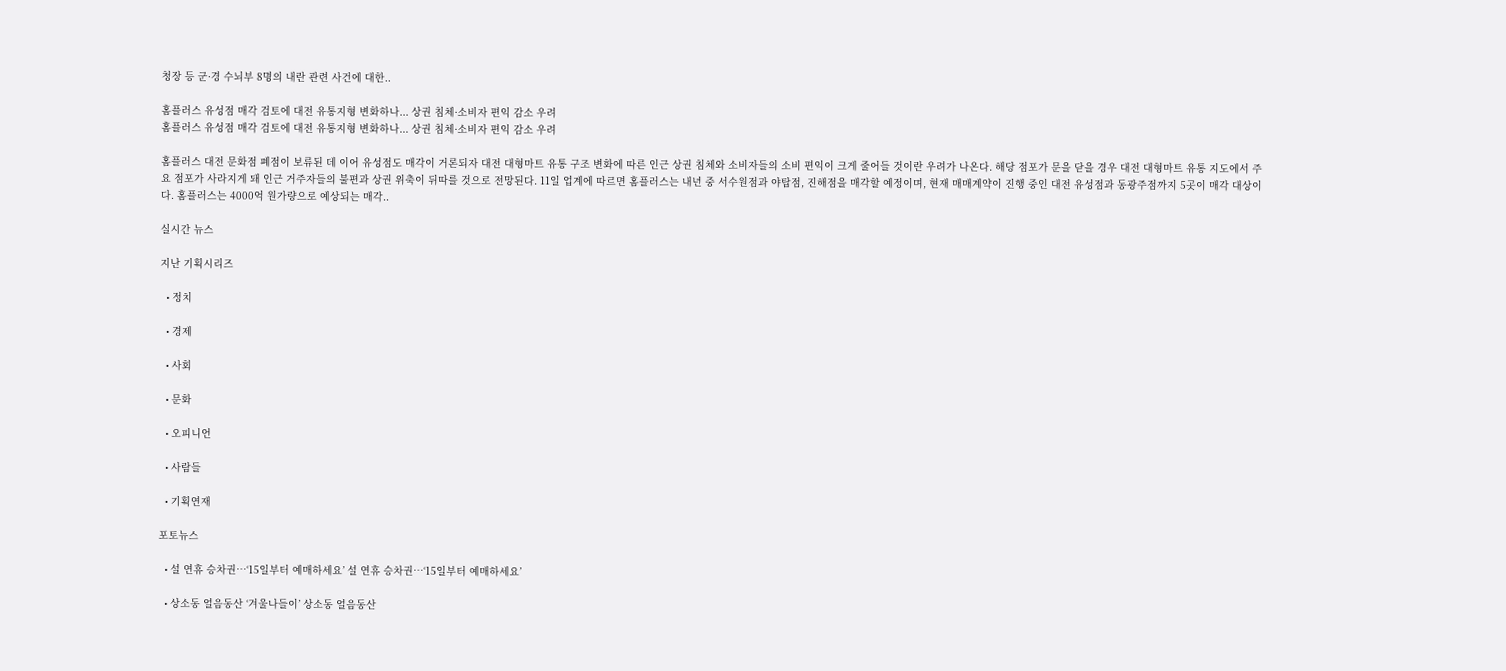청장 등 군·경 수뇌부 8명의 내란 관련 사건에 대한..

홈플러스 유성점 매각 검토에 대전 유통지형 변화하나... 상권 침체·소비자 편익 감소 우려
홈플러스 유성점 매각 검토에 대전 유통지형 변화하나... 상권 침체·소비자 편익 감소 우려

홈플러스 대전 문화점 폐점이 보류된 데 이어 유성점도 매각이 거론되자 대전 대형마트 유통 구조 변화에 따른 인근 상권 침체와 소비자들의 소비 편익이 크게 줄어들 것이란 우려가 나온다. 해당 점포가 문을 닫을 경우 대전 대형마트 유통 지도에서 주요 점포가 사라지게 돼 인근 거주자들의 불편과 상권 위축이 뒤따를 것으로 전망된다. 11일 업계에 따르면 홈플러스는 내년 중 서수원점과 야탑점, 진해점을 매각할 예정이며, 현재 매매계약이 진행 중인 대전 유성점과 동광주점까지 5곳이 매각 대상이다. 홈플러스는 4000억 원가량으로 예상되는 매각..

실시간 뉴스

지난 기획시리즈

  • 정치

  • 경제

  • 사회

  • 문화

  • 오피니언

  • 사람들

  • 기획연재

포토뉴스

  • 설 연휴 승차권…‘15일부터 예매하세요’ 설 연휴 승차권…‘15일부터 예매하세요’

  • 상소동 얼음동산 ‘겨울나들이’ 상소동 얼음동산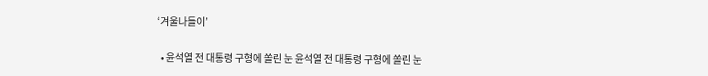‘겨울나들이’

  • 윤석열 전 대통령 구형에 쏠린 눈 윤석열 전 대통령 구형에 쏠린 눈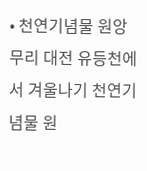• 천연기념물 원앙 무리 대전 유등천에서 겨울나기 천연기념물 원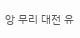앙 무리 대전 유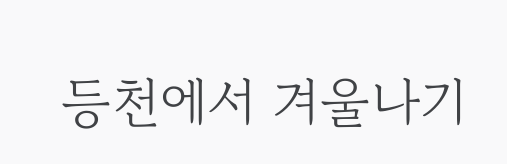등천에서 겨울나기